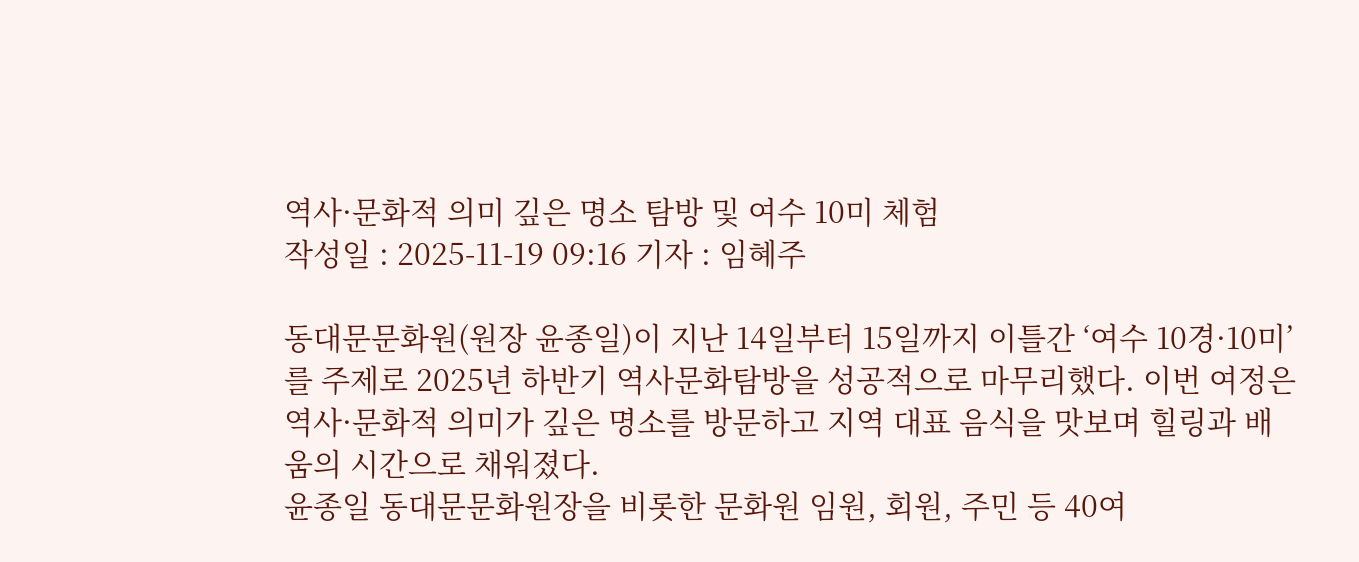역사·문화적 의미 깊은 명소 탐방 및 여수 10미 체험
작성일 : 2025-11-19 09:16 기자 : 임혜주

동대문문화원(원장 윤종일)이 지난 14일부터 15일까지 이틀간 ‘여수 10경·10미’를 주제로 2025년 하반기 역사문화탐방을 성공적으로 마무리했다. 이번 여정은 역사·문화적 의미가 깊은 명소를 방문하고 지역 대표 음식을 맛보며 힐링과 배움의 시간으로 채워졌다.
윤종일 동대문문화원장을 비롯한 문화원 임원, 회원, 주민 등 40여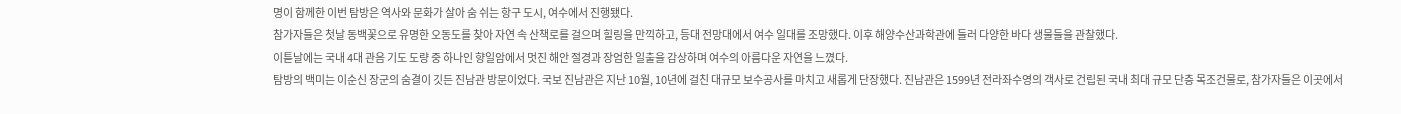명이 함께한 이번 탐방은 역사와 문화가 살아 숨 쉬는 항구 도시, 여수에서 진행됐다.
참가자들은 첫날 동백꽃으로 유명한 오동도를 찾아 자연 속 산책로를 걸으며 힐링을 만끽하고, 등대 전망대에서 여수 일대를 조망했다. 이후 해양수산과학관에 들러 다양한 바다 생물들을 관찰했다.
이튿날에는 국내 4대 관음 기도 도량 중 하나인 향일암에서 멋진 해안 절경과 장엄한 일출을 감상하며 여수의 아름다운 자연을 느꼈다.
탐방의 백미는 이순신 장군의 숨결이 깃든 진남관 방문이었다. 국보 진남관은 지난 10월, 10년에 걸친 대규모 보수공사를 마치고 새롭게 단장했다. 진남관은 1599년 전라좌수영의 객사로 건립된 국내 최대 규모 단층 목조건물로, 참가자들은 이곳에서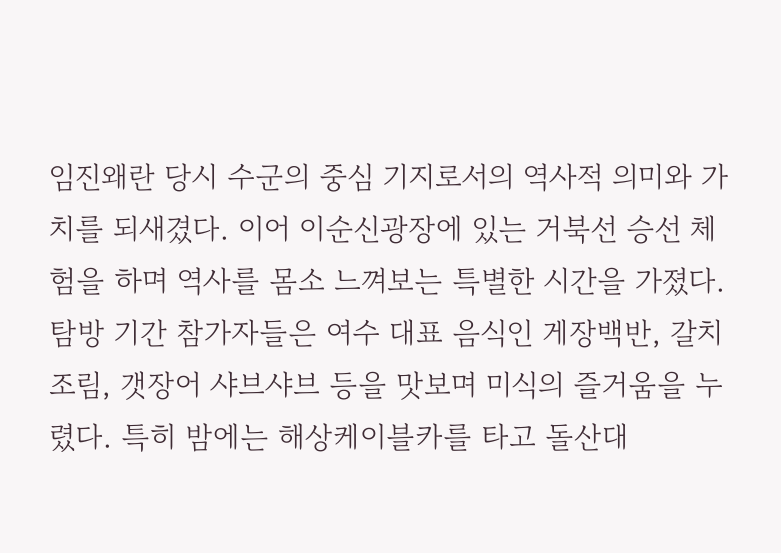임진왜란 당시 수군의 중심 기지로서의 역사적 의미와 가치를 되새겼다. 이어 이순신광장에 있는 거북선 승선 체험을 하며 역사를 몸소 느껴보는 특별한 시간을 가졌다.
탐방 기간 참가자들은 여수 대표 음식인 게장백반, 갈치조림, 갯장어 샤브샤브 등을 맛보며 미식의 즐거움을 누렸다. 특히 밤에는 해상케이블카를 타고 돌산대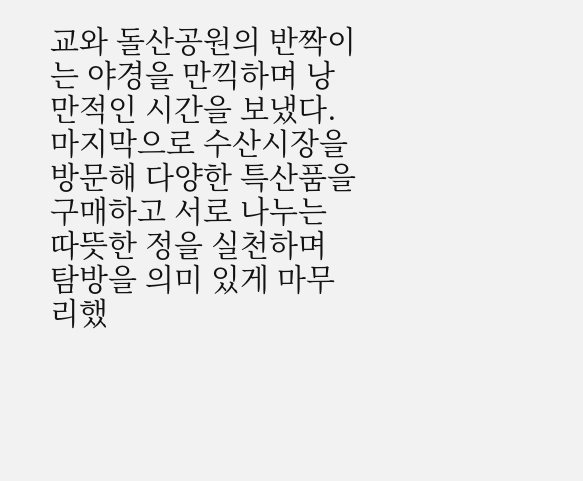교와 돌산공원의 반짝이는 야경을 만끽하며 낭만적인 시간을 보냈다.
마지막으로 수산시장을 방문해 다양한 특산품을 구매하고 서로 나누는 따뜻한 정을 실천하며 탐방을 의미 있게 마무리했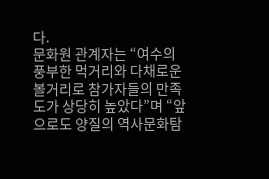다.
문화원 관계자는 “여수의 풍부한 먹거리와 다채로운 볼거리로 참가자들의 만족도가 상당히 높았다”며 “앞으로도 양질의 역사문화탐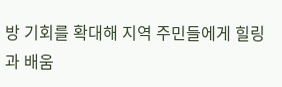방 기회를 확대해 지역 주민들에게 힐링과 배움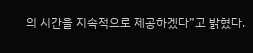의 시간을 지속적으로 제공하겠다”고 밝혔다.